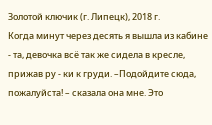Золотой ключик (г. Липецк), 2018 г.
Когда минут через десять я вышла из кабине - та, девочка всё так же сидела в кресле, прижав ру - ки к груди. –Подойдите сюда, пожалуйста! – сказала она мне. Это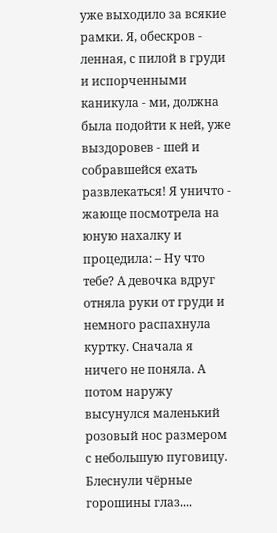уже выходило за всякие рамки. Я, обескров - ленная, с пилой в груди и испорченными каникула - ми, должна была подойти к ней, уже выздоровев - шей и собравшейся ехать развлекаться! Я уничто - жающе посмотрела на юную нахалку и процедила: – Ну что тебе? А девочка вдруг отняла руки от груди и немного распахнула куртку. Сначала я ничего не поняла. А потом наружу высунулся маленький розовый нос размером с небольшую пуговицу. Блеснули чёрные горошины глаз....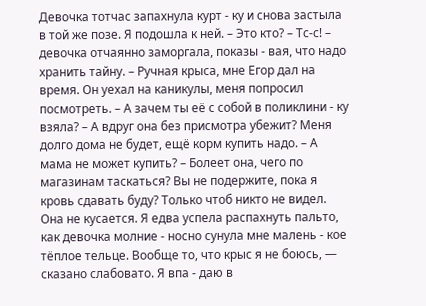Девочка тотчас запахнула курт - ку и снова застыла в той же позе. Я подошла к ней. – Это кто? – Тс-с! – девочка отчаянно заморгала, показы - вая, что надо хранить тайну. – Ручная крыса, мне Егор дал на время. Он уехал на каникулы, меня попросил посмотреть. – А зачем ты её с собой в поликлини - ку взяла? – А вдруг она без присмотра убежит? Меня долго дома не будет, ещё корм купить надо. – А мама не может купить? – Болеет она, чего по магазинам таскаться? Вы не подержите, пока я кровь сдавать буду? Только чтоб никто не видел. Она не кусается. Я едва успела распахнуть пальто, как девочка молние - носно сунула мне малень - кое тёплое тельце. Вообще то, что крыс я не боюсь, — сказано слабовато. Я впа - даю в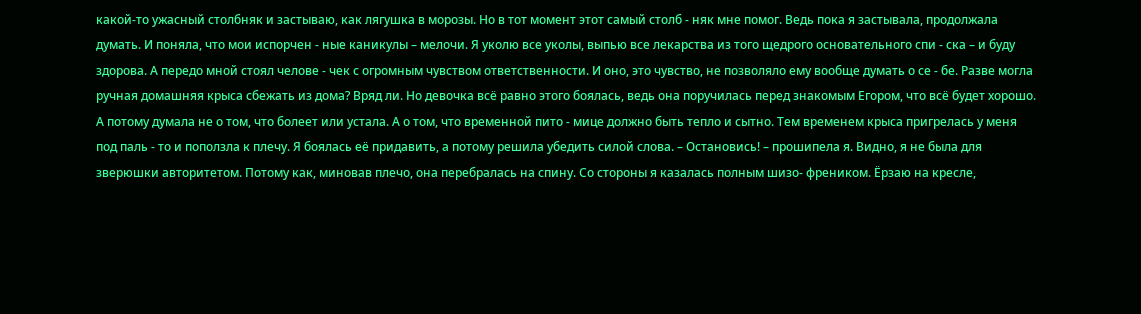какой-то ужасный столбняк и застываю, как лягушка в морозы. Но в тот момент этот самый столб - няк мне помог. Ведь пока я застывала, продолжала думать. И поняла, что мои испорчен - ные каникулы – мелочи. Я уколю все уколы, выпью все лекарства из того щедрого основательного спи - ска – и буду здорова. А передо мной стоял челове - чек с огромным чувством ответственности. И оно, это чувство, не позволяло ему вообще думать о се - бе. Разве могла ручная домашняя крыса сбежать из дома? Вряд ли. Но девочка всё равно этого боялась, ведь она поручилась перед знакомым Егором, что всё будет хорошо. А потому думала не о том, что болеет или устала. А о том, что временной пито - мице должно быть тепло и сытно. Тем временем крыса пригрелась у меня под паль - то и поползла к плечу. Я боялась её придавить, а потому решила убедить силой слова. – Остановись! – прошипела я. Видно, я не была для зверюшки авторитетом. Потому как, миновав плечо, она перебралась на спину. Со стороны я казалась полным шизо- фреником. Ёрзаю на кресле,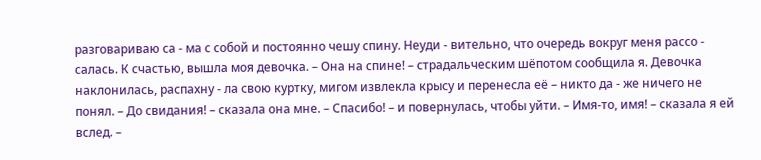разговариваю са - ма с собой и постоянно чешу спину. Неуди - вительно, что очередь вокруг меня рассо - салась. К счастью, вышла моя девочка. – Она на спине! – страдальческим шёпотом сообщила я. Девочка наклонилась, распахну - ла свою куртку, мигом извлекла крысу и перенесла её – никто да - же ничего не понял. – До свидания! – сказала она мне. – Спасибо! – и повернулась, чтобы уйти. – Имя-то, имя! – сказала я ей вслед. –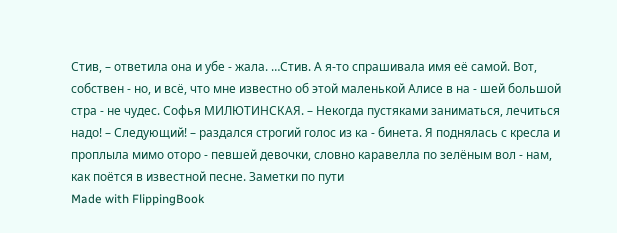Стив, – ответила она и убе - жала. …Стив. А я-то спрашивала имя её самой. Вот, собствен - но, и всё, что мне известно об этой маленькой Алисе в на - шей большой стра - не чудес. Софья МИЛЮТИНСКАЯ. – Некогда пустяками заниматься, лечиться надо! – Следующий! – раздался строгий голос из ка - бинета. Я поднялась с кресла и проплыла мимо оторо - певшей девочки, словно каравелла по зелёным вол - нам, как поётся в известной песне. Заметки по пути
Made with FlippingBook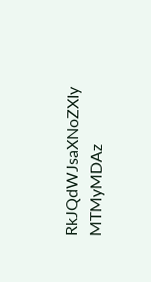RkJQdWJsaXNoZXIy MTMyMDAz